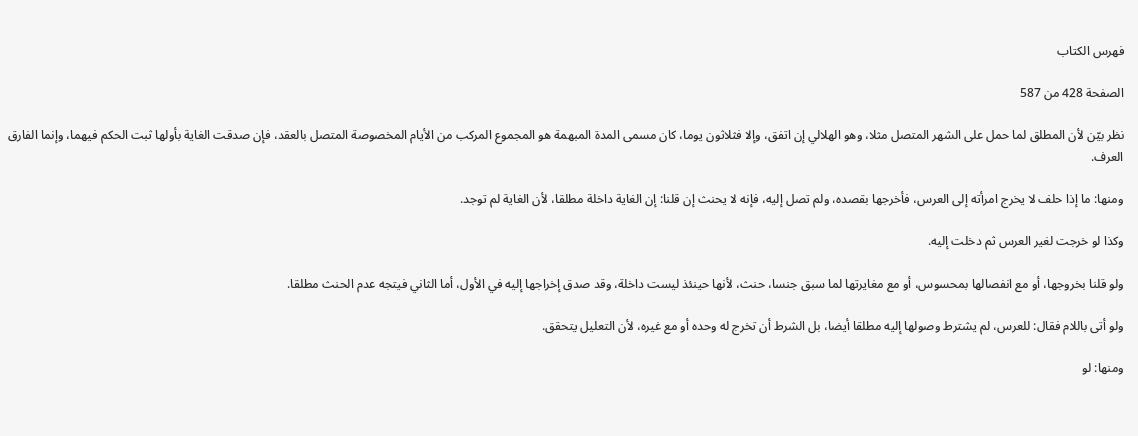فهرس الكتاب

الصفحة 428 من 587

نظر بيّن لأن المطلق لما حمل على الشهر المتصل مثلا، وهو الهلالي إن اتفق، وإلا فثلاثون يوما، كان مسمى المدة المبهمة هو المجموع المركب من الأيام المخصوصة المتصل بالعقد، فإن صدقت الغاية بأولها ثبت الحكم فيهما، وإنما الفارق العرف.

ومنها: ما إذا حلف لا يخرج امرأته إلى العرس، فأخرجها بقصده، ولم تصل إليه، فإنه لا يحنث إن قلنا: إن الغاية داخلة مطلقا، لأن الغاية لم توجد.

وكذا لو خرجت لغير العرس ثم دخلت إليه.

ولو قلنا بخروجها، أو مع انفصالها بمحسوس، أو مع مغايرتها لما سبق جنسا، حنث، لأنها حينئذ ليست داخلة، وقد صدق إخراجها إليه في الأول، أما الثاني فيتجه عدم الحنث مطلقا.

ولو أتى باللام فقال: للعرس، لم يشترط وصولها إليه مطلقا أيضا، بل الشرط أن تخرج له وحده أو مع غيره، لأن التعليل يتحقق.

ومنها: لو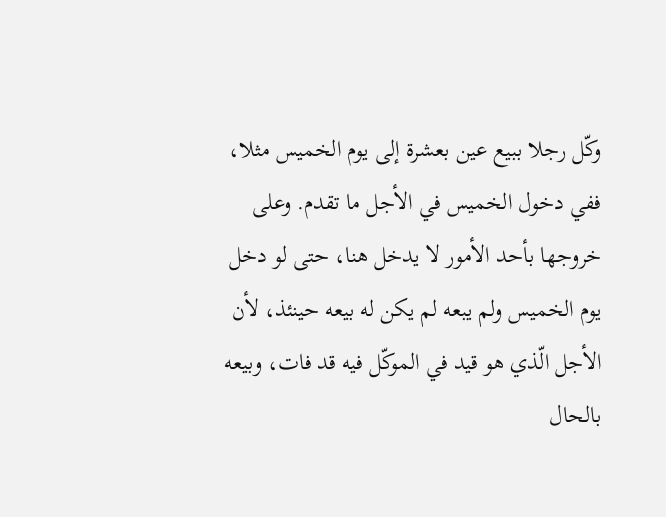وكّل رجلا ببيع عين بعشرة إلى يوم الخميس مثلا، ففي دخول الخميس في الأجل ما تقدم. وعلى خروجها بأحد الأمور لا يدخل هنا، حتى لو دخل يوم الخميس ولم يبعه لم يكن له بيعه حينئذ، لأن الأجل الّذي هو قيد في الموكّل فيه قد فات، وبيعه بالحال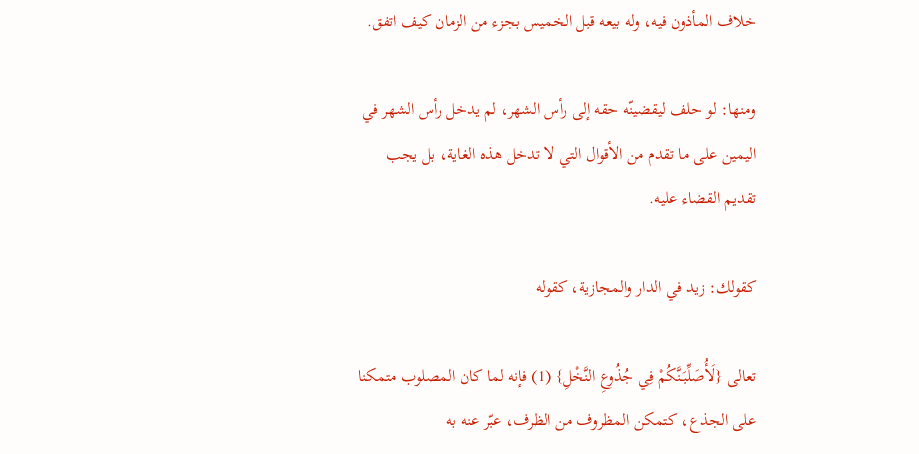خلاف المأذون فيه، وله بيعه قبل الخميس بجزء من الزمان كيف اتفق.

ومنها: لو حلف ليقضينّه حقه إلى رأس الشهر، لم يدخل رأس الشهر في اليمين على ما تقدم من الأقوال التي لا تدخل هذه الغاية، بل يجب تقديم القضاء عليه.

كقولك: زيد في الدار والمجازية، كقوله

تعالى {لَأُصَلِّبَنَّكُمْ فِي جُذُوعِ النَّخْلِ} (1) فإنه لما كان المصلوب متمكنا على الجذع، كتمكن المظروف من الظرف، عبّر عنه به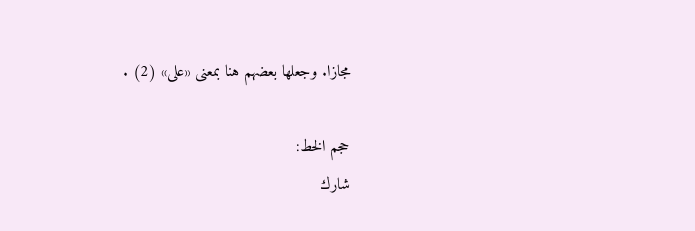مجازا. وجعلها بعضهم هنا بمعنى «على» (2) .

حجم الخط:
شارك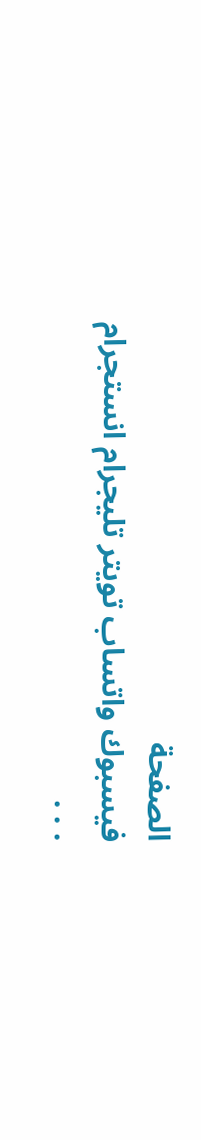الصفحة
فيسبوك واتساب تويتر تليجرام انستجرام
. . .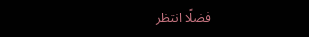فضلًا انتظر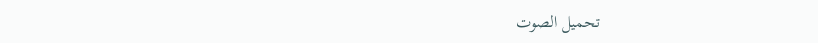تحميل الصوت